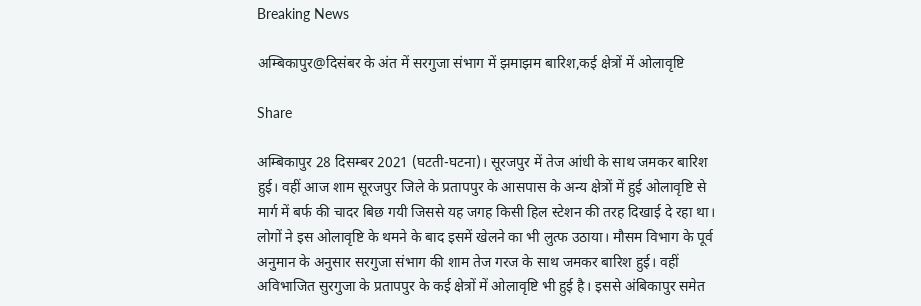Breaking News

अम्बिकापुर@दिसंबर के अंत में सरगुजा संभाग में झमाझम बारिश,कई क्षेत्रों में ओलावृष्टि

Share

अम्बिकापुर 28 दिसम्बर 2021 (घटती-घटना)। सूरजपुर में तेज आंधी के साथ जमकर बारिश हुई। वहीं आज शाम सूरजपुर जिले के प्रतापपुर के आसपास के अन्य क्षेत्रों में हुई ओलावृष्टि से मार्ग में बर्फ की चादर बिछ गयी जिससे यह जगह किसी हिल स्टेशन की तरह दिखाई दे रहा था। लोगों ने इस ओलावृष्टि के थमने के बाद इसमें खेलने का भी लुत्फ उठाया। मौसम विभाग के पूर्व अनुमान के अनुसार सरगुजा संभाग की शाम तेज गरज के साथ जमकर बारिश हुई। वहीं अविभाजित सुरगुजा के प्रतापपुर के कई क्षेत्रों में ओलावृष्टि भी हुई है। इससे अंबिकापुर समेत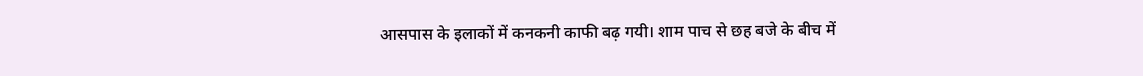आसपास के इलाकों में कनकनी काफी बढ़ गयी। शाम पाच से छह बजे के बीच में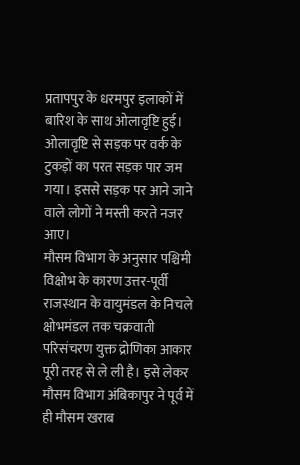प्रतापपुर के धरमपुर इलाकों में बारिश के साथ ओलावृष्टि हुई। ओलावृष्टि से सड़क पर वर्क के टुकड़ों का परत सड़क पार जम गया। इससे सड़क पर आने जाने वाले लोगों ने मस्ती करते नजर आए।
मौसम विभाग के अनुसार पश्चिमी विक्षोभ के कारण उत्तर-पूर्वी राजस्थान के वायुमंडल के निचले क्षोभमंडल तक चक्रवाती परिसंचरण युक्त द्रोणिका आकार पूरी तरह से ले ली है। इसे लेकर मौसम विभाग अंबिकापुर ने पूर्व में ही मौसम खराब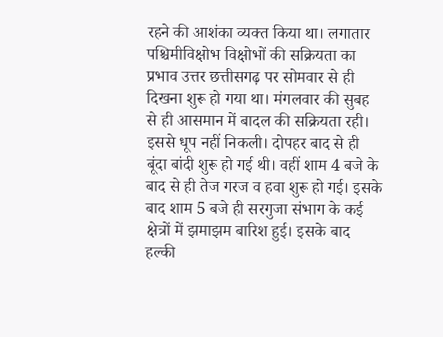रहने की आशंका व्यक्त किया था। लगातार पश्चिमीविक्षोभ विक्षोभों की सक्रियता का प्रभाव उत्तर छत्तीसगढ़ पर सोमवार से ही दिखना शुरू हो गया था। मंगलवार की सुबह से ही आसमान में बादल की सक्रियता रही। इससे धूप नहीं निकली। दोपहर बाद से ही बूंदा बांदी शुरू हो गई थी। वहीं शाम 4 बजे के बाद से ही तेज गरज व हवा शुरू हो गई। इसके बाद शाम 5 बजे ही सरगुजा संभाग के कई क्षेत्रों में झमाझम बारिश हुई। इसके बाद हल्की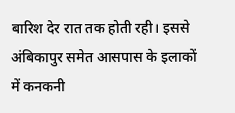बारिश देर रात तक होती रही। इससे अंबिकापुर समेत आसपास के इलाकों में कनकनी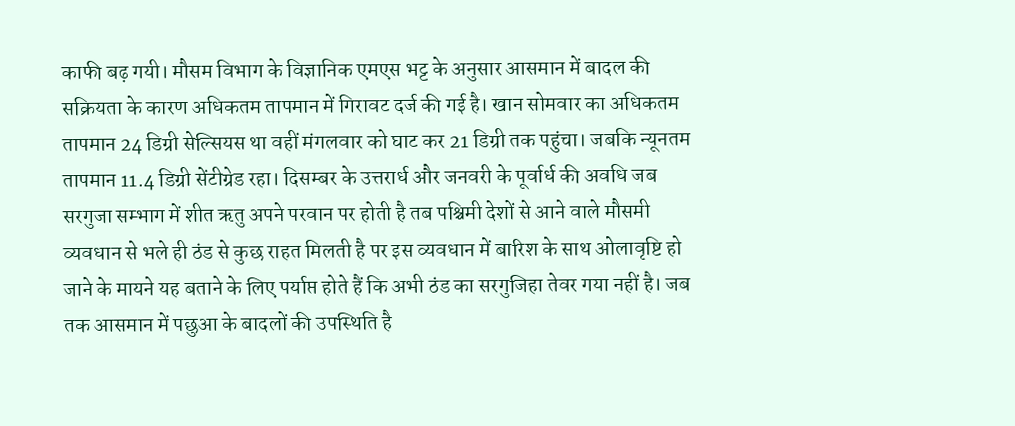काफी बढ़ गयी। मौसम विभाग के विज्ञानिक एमएस भट्ट के अनुसार आसमान में बादल की सक्रियता के कारण अधिकतम तापमान में गिरावट दर्ज की गई है। खान सोमवार का अधिकतम तापमान 24 डिग्री सेल्सियस था वहीं मंगलवार को घाट कर 21 डिग्री तक पहुंचा। जबकि न्यूनतम तापमान 11.4 डिग्री सेंटीग्रेड रहा। दिसम्बर के उत्तरार्ध और जनवरी के पूर्वार्ध की अवधि जब सरगुजा सम्भाग में शीत ऋतु अपने परवान पर होती है तब पश्चिमी देशों से आने वाले मौसमी व्यवधान से भले ही ठंड से कुछ राहत मिलती है पर इस व्यवधान में बारिश के साथ ओलावृष्टि हो जाने के मायने यह बताने के लिए पर्याप्त होते हैं कि अभी ठंड का सरगुजिहा तेवर गया नहीं है। जब तक आसमान में पछुआ के बादलों की उपस्थिति है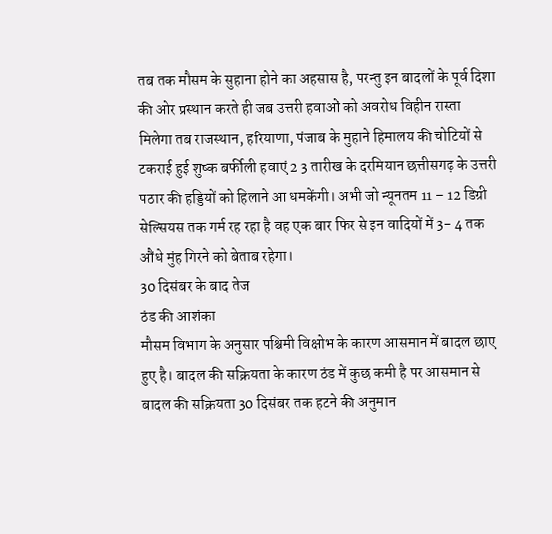तब तक मौसम के सुहाना होने का अहसास है, परन्तु इन बादलों के पूर्व दिशा की ओर प्रस्थान करते ही जब उत्तरी हवाओं को अवरोध विहीन रास्ता मिलेगा तब राजस्थान, हरियाणा, पंजाब के मुहाने हिमालय की चोटियों से टकराई हुई शुष्क बर्फीली हवाएं 2 3 तारीख के दरमियान छत्तीसगढ़ के उत्तरी पठार की हड्डियों को हिलाने आ धमकेंगी। अभी जो न्यूनतम 11 – 12 डिग्री सेल्सियस तक गर्म रह रहा है वह एक बार फिर से इन वादियों में 3- 4 तक औंधे मुंह गिरने को बेताब रहेगा।
30 दिसंबर के बाद तेज
ठंड की आशंका
मौसम विभाग के अनुसार पश्चिमी विक्षोभ के कारण आसमान में बादल छाए हुए है। बादल की सक्रियता के कारण ठंड में कुछ कमी है पर आसमान से बादल की सक्रियता 30 दिसंबर तक हटने की अनुमान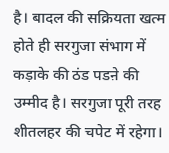है। बादल की सक्रियता खत्म होते ही सरगुजा संभाग में कड़ाके की ठंड पडऩे की उम्मीद है। सरगुजा पूरी तरह शीतलहर की चपेट में रहेगा।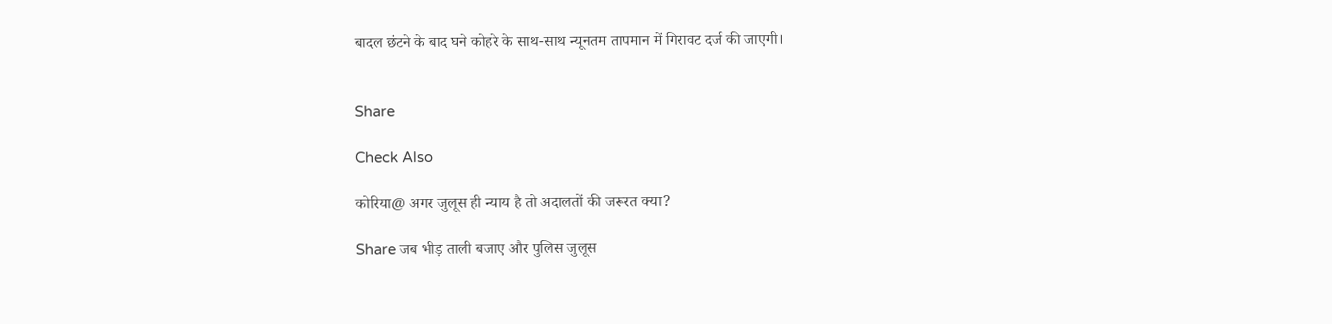बादल छंटने के बाद घने कोहरे के साथ-साथ न्यूनतम तापमान में गिरावट दर्ज की जाएगी।


Share

Check Also

कोरिया@ अगर जुलूस ही न्याय है तो अदालतों की जरूरत क्या?

Share जब भीड़ ताली बजाए और पुलिस जुलूस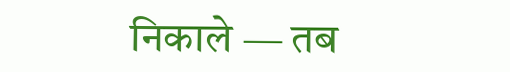निकाले — तब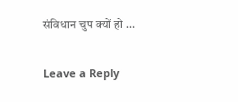संविधान चुप क्यों हो …

Leave a Reply